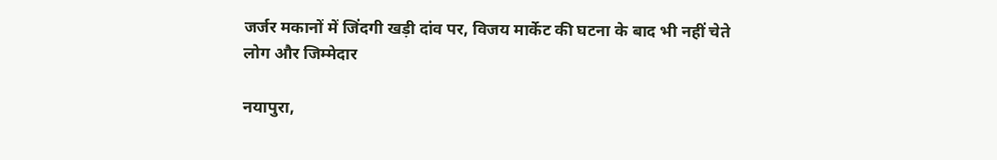जर्जर मकानों में जिंदगी खड़ी दांव पर, विजय मार्केट की घटना के बाद भी नहीं चेते लोग और जिम्मेदार

नयापुरा,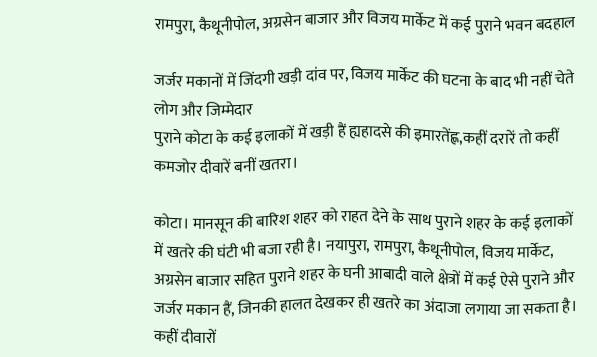रामपुरा, कैथूनीपोल, अग्रसेन बाजार और विजय मार्केट में कई पुराने भवन बदहाल

जर्जर मकानों में जिंदगी खड़ी दांव पर, विजय मार्केट की घटना के बाद भी नहीं चेते लोग और जिम्मेदार
पुराने कोटा के कई इलाकों में खड़ी हैं ह्यहादसे की इमारतेंह्ण,कहीं दरारें तो कहीं कमजोर दीवारें बनीं खतरा।

कोटा। मानसून की बारिश शहर को राहत देने के साथ पुराने शहर के कई इलाकों में खतरे की घंटी भी बजा रही है। नयापुरा, रामपुरा, कैथूनीपोल, विजय मार्केट, अग्रसेन बाजार सहित पुराने शहर के घनी आबादी वाले क्षेत्रों में कई ऐसे पुराने और जर्जर मकान हैं, जिनकी हालत देखकर ही खतरे का अंदाजा लगाया जा सकता है। कहीं दीवारों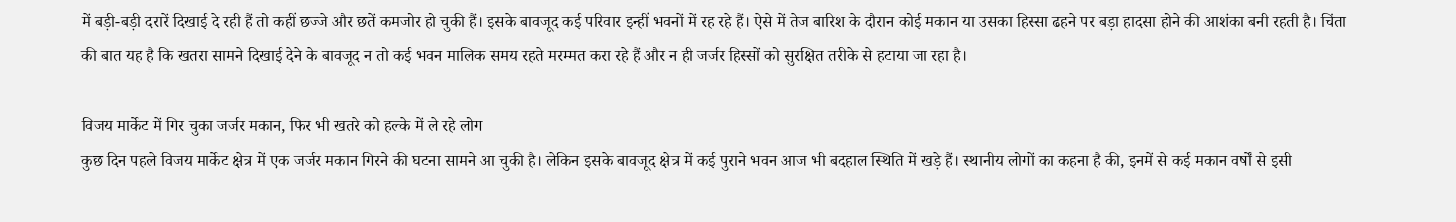में बड़ी-बड़ी दरारें दिखाई दे रही हैं तो कहीं छज्जे और छतें कमजोर हो चुकी हैं। इसके बावजूद कई परिवार इन्हीं भवनों में रह रहे हैं। ऐसे में तेज बारिश के दौरान कोई मकान या उसका हिस्सा ढहने पर बड़ा हादसा होने की आशंका बनी रहती है। चिंता की बात यह है कि खतरा सामने दिखाई देने के बावजूद न तो कई भवन मालिक समय रहते मरम्मत करा रहे हैं और न ही जर्जर हिस्सों को सुरक्षित तरीके से हटाया जा रहा है।

विजय मार्केट में गिर चुका जर्जर मकान, फिर भी खतरे को हल्के में ले रहे लोग
कुछ दिन पहले विजय मार्केट क्षेत्र में एक जर्जर मकान गिरने की घटना सामने आ चुकी है। लेकिन इसके बावजूद क्षेत्र में कई पुराने भवन आज भी बदहाल स्थिति में खड़े हैं। स्थानीय लोगों का कहना है की, इनमें से कई मकान वर्षों से इसी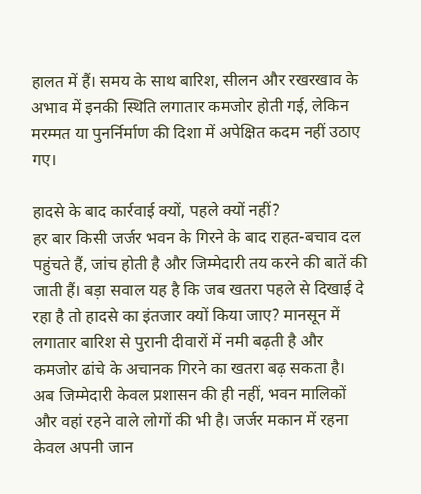हालत में हैं। समय के साथ बारिश, सीलन और रखरखाव के अभाव में इनकी स्थिति लगातार कमजोर होती गई, लेकिन मरम्मत या पुनर्निर्माण की दिशा में अपेक्षित कदम नहीं उठाए गए।

हादसे के बाद कार्रवाई क्यों, पहले क्यों नहीं?
हर बार किसी जर्जर भवन के गिरने के बाद राहत-बचाव दल पहुंचते हैं, जांच होती है और जिम्मेदारी तय करने की बातें की जाती हैं। बड़ा सवाल यह है कि जब खतरा पहले से दिखाई दे रहा है तो हादसे का इंतजार क्यों किया जाए? मानसून में लगातार बारिश से पुरानी दीवारों में नमी बढ़ती है और कमजोर ढांचे के अचानक गिरने का खतरा बढ़ सकता है। अब जिम्मेदारी केवल प्रशासन की ही नहीं, भवन मालिकों और वहां रहने वाले लोगों की भी है। जर्जर मकान में रहना केवल अपनी जान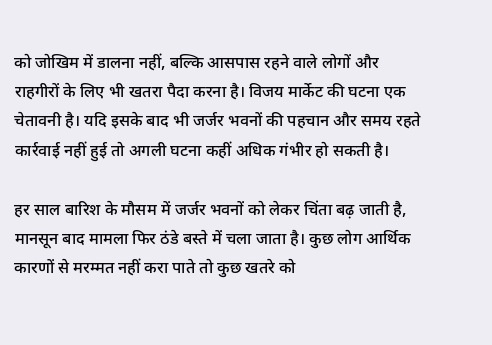को जोखिम में डालना नहीं, बल्कि आसपास रहने वाले लोगों और राहगीरों के लिए भी खतरा पैदा करना है। विजय मार्केट की घटना एक चेतावनी है। यदि इसके बाद भी जर्जर भवनों की पहचान और समय रहते कार्रवाई नहीं हुई तो अगली घटना कहीं अधिक गंभीर हो सकती है।

हर साल बारिश के मौसम में जर्जर भवनों को लेकर चिंता बढ़ जाती है, मानसून बाद मामला फिर ठंडे बस्ते में चला जाता है। कुछ लोग आर्थिक कारणों से मरम्मत नहीं करा पाते तो कुछ खतरे को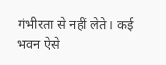गंभीरता से नहीं लेते। कई भवन ऐसे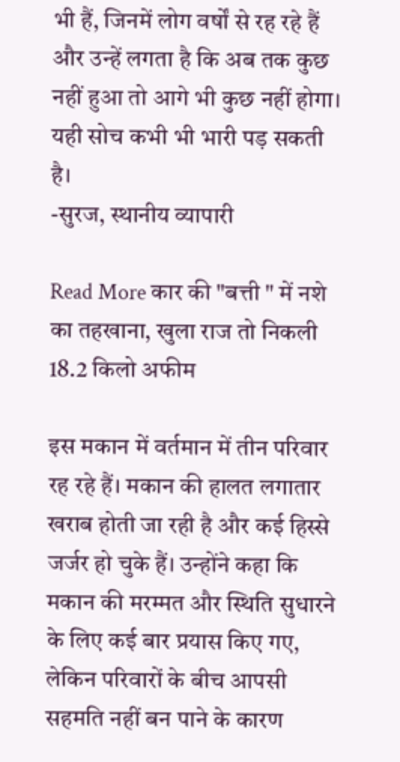भी हैं, जिनमें लोग वर्षों से रह रहे हैं और उन्हें लगता है कि अब तक कुछ नहीं हुआ तो आगे भी कुछ नहीं होगा। यही सोच कभी भी भारी पड़ सकती है।
-सुरज, स्थानीय व्यापारी

Read More कार की "बत्ती " में नशे का तहखाना, खुला राज तो निकली 18.2 किलो अफीम

इस मकान में वर्तमान में तीन परिवार रह रहे हैं। मकान की हालत लगातार खराब होती जा रही है और कई हिस्से जर्जर हो चुके हैं। उन्होंने कहा कि मकान की मरम्मत और स्थिति सुधारने के लिए कई बार प्रयास किए गए, लेकिन परिवारों के बीच आपसी सहमति नहीं बन पाने के कारण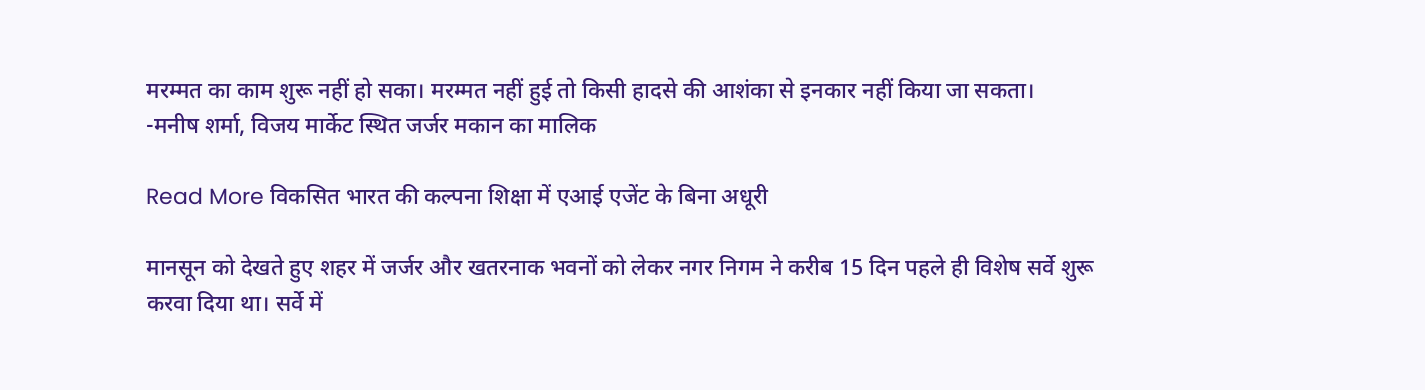मरम्मत का काम शुरू नहीं हो सका। मरम्मत नहीं हुई तो किसी हादसे की आशंका से इनकार नहीं किया जा सकता।
-मनीष शर्मा, विजय मार्केट स्थित जर्जर मकान का मालिक

Read More विकसित भारत की कल्पना शिक्षा में एआई एजेंट के बिना अधूरी

मानसून को देखते हुए शहर में जर्जर और खतरनाक भवनों को लेकर नगर निगम ने करीब 15 दिन पहले ही विशेष सर्वे शुरू करवा दिया था। सर्वे में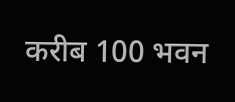करीब 100 भवन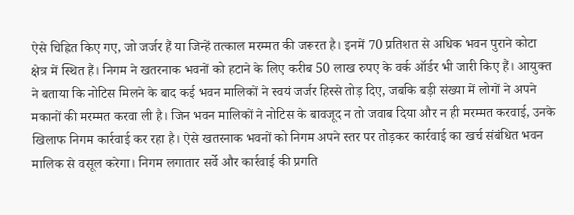ऐसे चिह्नित किए गए, जो जर्जर हैं या जिन्हें तत्काल मरम्मत की जरूरत है। इनमें 70 प्रतिशत से अधिक भवन पुराने कोटा क्षेत्र में स्थित हैं। निगम ने खतरनाक भवनों को हटाने के लिए करीब 50 लाख रुपए के वर्क ऑर्डर भी जारी किए हैं। आयुक्त ने बताया कि नोटिस मिलने के बाद कई भवन मालिकों ने स्वयं जर्जर हिस्से तोड़ दिए, जबकि बड़ी संख्या में लोगों ने अपने मकानों की मरम्मत करवा ली है। जिन भवन मालिकों ने नोटिस के बावजूद न तो जवाब दिया और न ही मरम्मत करवाई, उनके खिलाफ निगम कार्रवाई कर रहा है। ऐसे खतरनाक भवनों को निगम अपने स्तर पर तोड़कर कार्रवाई का खर्च संबंधित भवन मालिक से वसूल करेगा। निगम लगातार सर्वे और कार्रवाई की प्रगति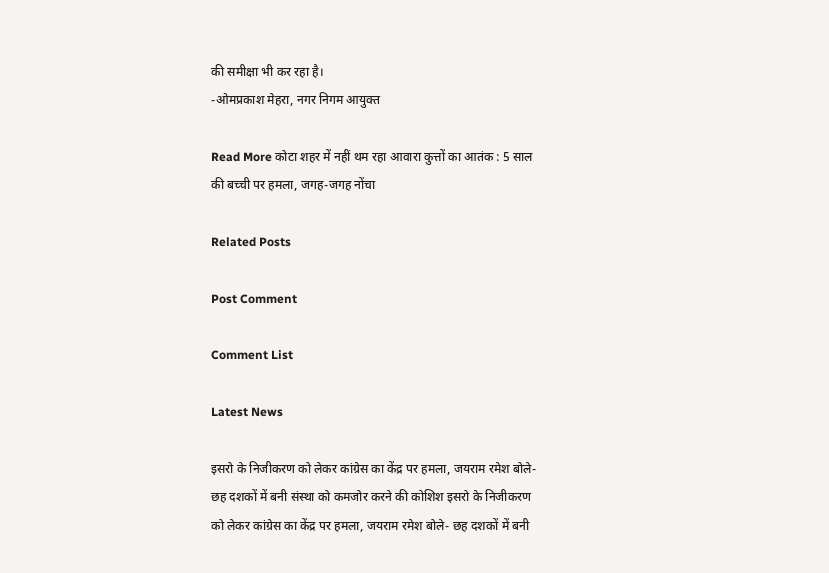की समीक्षा भी कर रहा है।
-ओमप्रकाश मेहरा, नगर निगम आयुक्त

Read More कोटा शहर में नहीं थम रहा आवारा कुत्तों का आतंक : 5 साल की बच्ची पर हमला, जगह-जगह नोंचा

Related Posts

Post Comment

Comment List

Latest News

इसरो के निजीकरण को लेकर कांग्रेस का केंद्र पर हमला, जयराम रमेश बोले- छह दशकों में बनी संस्था को कमजोर करने की कोशिश इसरो के निजीकरण को लेकर कांग्रेस का केंद्र पर हमला, जयराम रमेश बोले- छह दशकों में बनी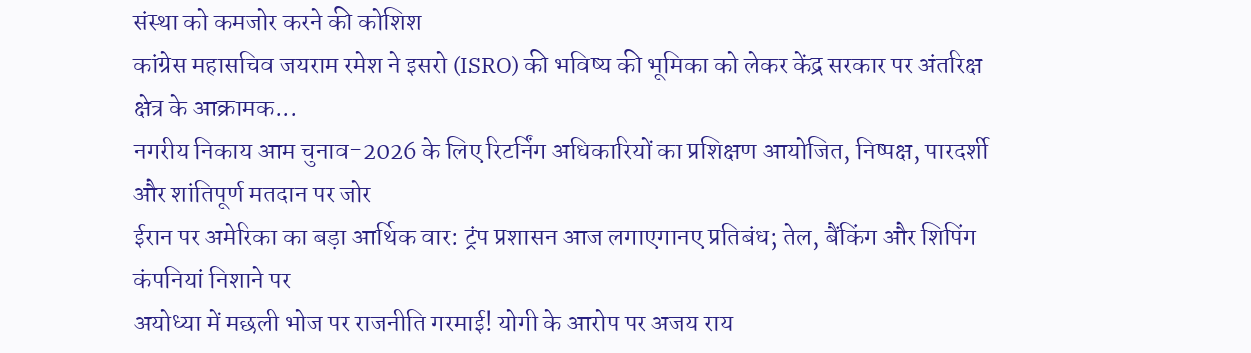संस्था को कमजोर करने की कोशिश
कांग्रेस महासचिव जयराम रमेश ने इसरो (ISRO) की भविष्य की भूमिका को लेकर केंद्र सरकार पर अंतरिक्ष क्षेत्र के आक्रामक...
नगरीय निकाय आम चुनाव-2026 के लिए रिटर्निंग अधिकारियों का प्रशिक्षण आयोजित, निष्पक्ष, पारदर्शी और शांतिपूर्ण मतदान पर जोर
ईरान पर अमेरिका का बड़ा आर्थिक वार: ट्रंप प्रशासन आज लगाएगानए प्रतिबंध; तेल, बैंकिंग और शिपिंग कंपनियां निशाने पर
अयोध्या में मछली भोज पर राजनीति गरमाई! योगी के आरोप पर अजय राय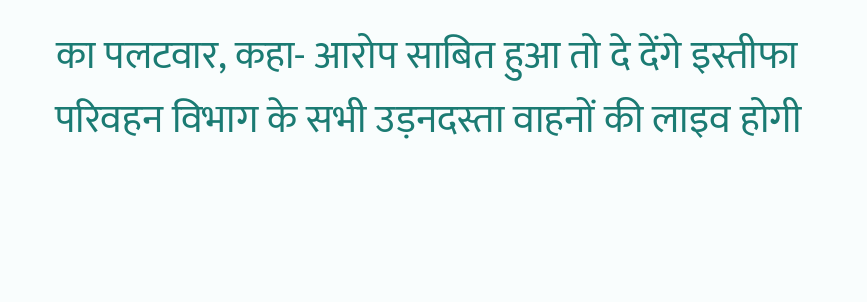का पलटवार, कहा- आरोप साबित हुआ तो दे देंगे इस्तीफा
परिवहन विभाग के सभी उड़नदस्ता वाहनों की लाइव होगी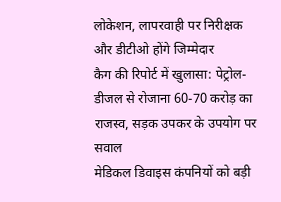लोकेशन, लापरवाही पर निरीक्षक और डीटीओ होंगे जिम्मेदार
कैग की रिपोर्ट में खुलासा: पेट्रोल-डीजल से रोजाना 60-70 करोड़ का राजस्व, सड़क उपकर के उपयोग पर सवाल
मेडिकल डिवाइस कंपनियों को बड़ी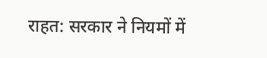राहत: सरकार ने नियमों में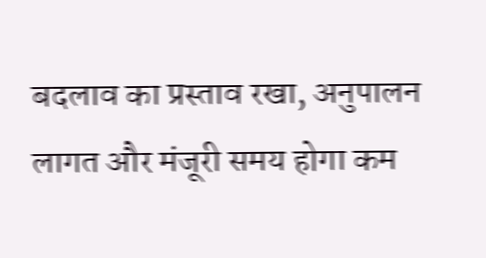बदलाव का प्रस्ताव रखा, अनुपालन लागत और मंजूरी समय होगा कम